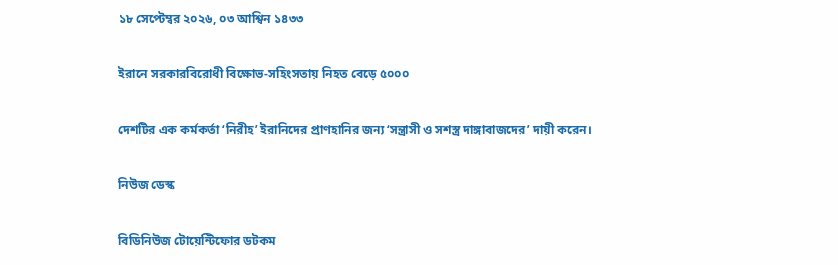১৮ সেপ্টেম্বর ২০২৬, ০৩ আশ্বিন ১৪৩৩

ইরানে সরকারবিরোধী বিক্ষোভ-সহিংসতায় নিহত বেড়ে ৫০০০

দেশটির এক কর্মকর্তা ‘নিরীহ’ ইরানিদের প্রাণহানির জন্য ‘সন্ত্রাসী ও সশস্ত্র দাঙ্গাবাজদের’ দায়ী করেন।

নিউজ ডেস্ক

বিডিনিউজ টোয়েন্টিফোর ডটকম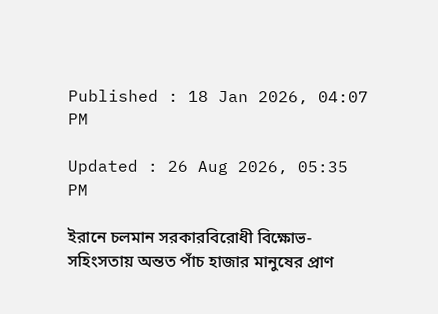Published : 18 Jan 2026, 04:07 PM

Updated : 26 Aug 2026, 05:35 PM

ইরানে চলমান সরকারবিরোধী বিক্ষোভ-সহিংসতায় অন্তত পাঁচ হাজার মানুষের প্রাণ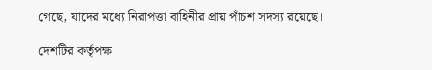গেছে, যাদের মধ্যে নিরাপত্তা বাহিনীর প্রায় পাঁচশ সদস্য রয়েছে।

দেশটির কর্তৃপক্ষ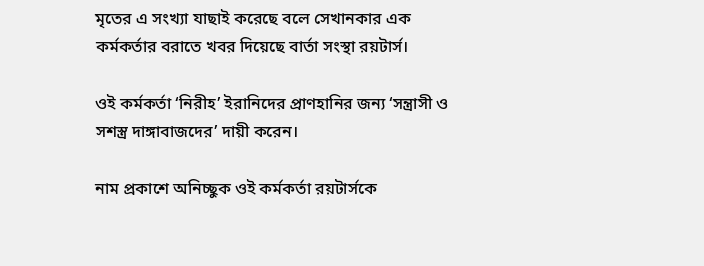মৃতের এ সংখ্যা যাছাই করেছে বলে সেখানকার এক কর্মকর্তার বরাতে খবর দিয়েছে বার্তা সংস্থা রয়টার্স।

ওই কর্মকর্তা ‘নিরীহ’ ইরানিদের প্রাণহানির জন্য ‘সন্ত্রাসী ও সশস্ত্র দাঙ্গাবাজদের’ দায়ী করেন।

নাম প্রকাশে অনিচ্ছুক ওই কর্মকর্তা রয়টার্সকে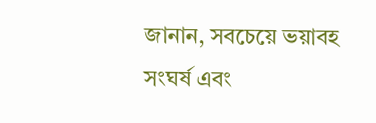জানান, সবচেয়ে ভয়াবহ সংঘর্ষ এবং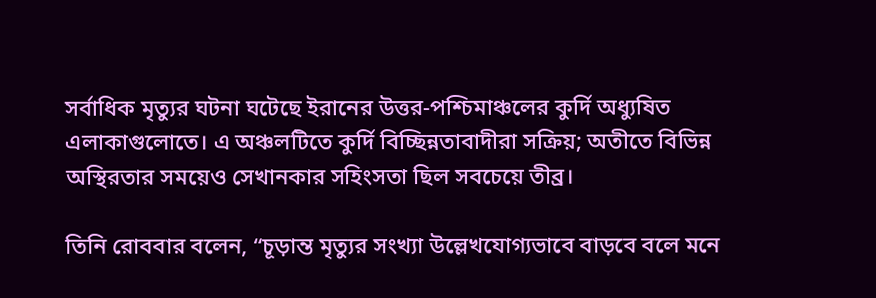সর্বাধিক মৃত্যুর ঘটনা ঘটেছে ইরানের উত্তর-পশ্চিমাঞ্চলের কুর্দি অধ্যুষিত এলাকাগুলোতে। এ অঞ্চলটিতে কুর্দি বিচ্ছিন্নতাবাদীরা সক্রিয়; অতীতে বিভিন্ন অস্থিরতার সময়েও সেখানকার সহিংসতা ছিল সবচেয়ে তীব্র।

তিনি রোববার বলেন, “চূড়ান্ত মৃত্যুর সংখ্যা উল্লেখযোগ্যভাবে বাড়বে বলে মনে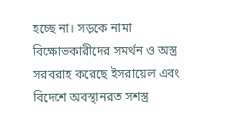হচ্ছে না। সড়কে নামা বিক্ষোভকারীদের সমর্থন ও অস্ত্র সরবরাহ করেছে ইসরায়েল এবং বিদেশে অবস্থানরত সশস্ত্র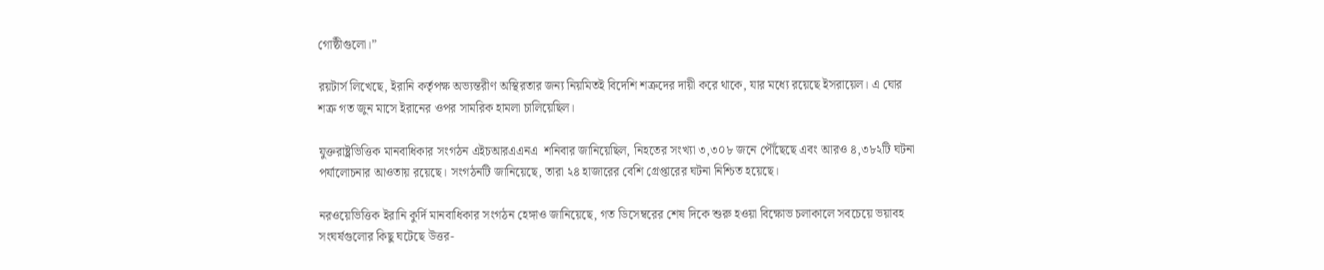গোষ্ঠীগুলো।”

রয়টার্স লিখেছে, ইরানি কর্তৃপক্ষ অভ্যন্তরীণ অস্থিরতার জন্য নিয়মিতই বিদেশি শত্রুদের দায়ী করে থাকে, যার মধ্যে রয়েছে ইসরায়েল। এ ঘোর শত্রু গত জুন মাসে ইরানের ওপর সামরিক হামলা চালিয়েছিল।

যুক্তরাষ্ট্রভিত্তিক মানবাধিকার সংগঠন এইচআরএএনএ  শনিবার জানিয়েছিল, নিহতের সংখ্যা ৩,৩০৮ জনে পৌঁছেছে এবং আরও ৪,৩৮২টি ঘটনা পর্যালোচনার আওতায় রয়েছে। সংগঠনটি জানিয়েছে, তারা ২৪ হাজারের বেশি গ্রেপ্তারের ঘটনা নিশ্চিত হয়েছে।

নরওয়েভিত্তিক ইরানি কুর্দি মানবাধিকার সংগঠন হেঙ্গাও জানিয়েছে, গত ডিসেম্বরের শেষ দিকে শুরু হওয়া বিক্ষোভ চলাকালে সবচেয়ে ভয়াবহ সংঘর্ষগুলোর কিছু ঘটেছে উত্তর-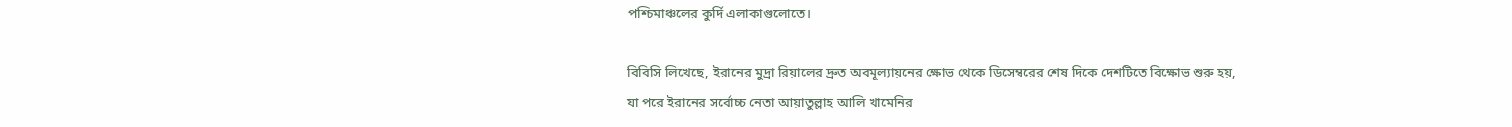পশ্চিমাঞ্চলের কুর্দি এলাকাগুলোতে।

বিবিসি লিখেছে, ইরানের মুদ্রা রিয়ালের দ্রুত অবমূল্যায়নের ক্ষোভ থেকে ডিসেম্বরের শেষ দিকে দেশটিতে বিক্ষোভ শুরু হয়, যা পরে ইরানের সর্বোচ্চ নেতা আয়াতুল্লাহ আলি খামেনির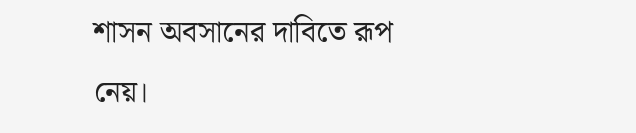শাসন অবসানের দাবিতে রূপ নেয়।